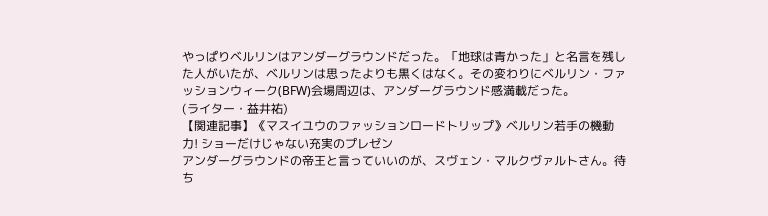やっぱりベルリンはアンダーグラウンドだった。「地球は青かった」と名言を残した人がいたが、ベルリンは思ったよりも黒くはなく。その変わりにベルリン・ファッションウィーク(BFW)会場周辺は、アンダーグラウンド感満載だった。
(ライター・益井祐)
【関連記事】《マスイユウのファッションロードトリップ》ベルリン若手の機動力! ショーだけじゃない充実のプレゼン
アンダーグラウンドの帝王と言っていいのが、スヴェン・マルクヴァルトさん。待ち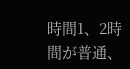時間1、2時間が普通、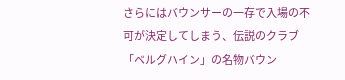さらにはバウンサーの一存で入場の不可が決定してしまう、伝説のクラブ「ベルグハイン」の名物バウン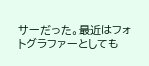サーだった。最近はフォトグラファーとしても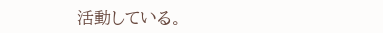活動している。